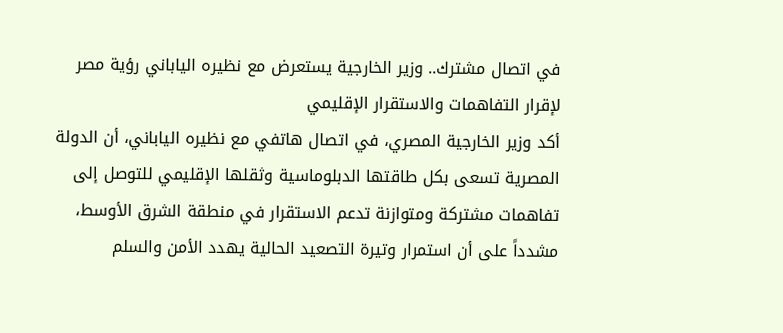في اتصال مشترك.. وزير الخارجية يستعرض مع نظيره الياباني رؤية مصر لإقرار التفاهمات والاستقرار الإقليمي
أكد وزير الخارجية المصري، في اتصال هاتفي مع نظيره الياباني، أن الدولة المصرية تسعى بكل طاقتها الدبلوماسية وثقلها الإقليمي للتوصل إلى تفاهمات مشتركة ومتوازنة تدعم الاستقرار في منطقة الشرق الأوسط، مشدداً على أن استمرار وتيرة التصعيد الحالية يهدد الأمن والسلم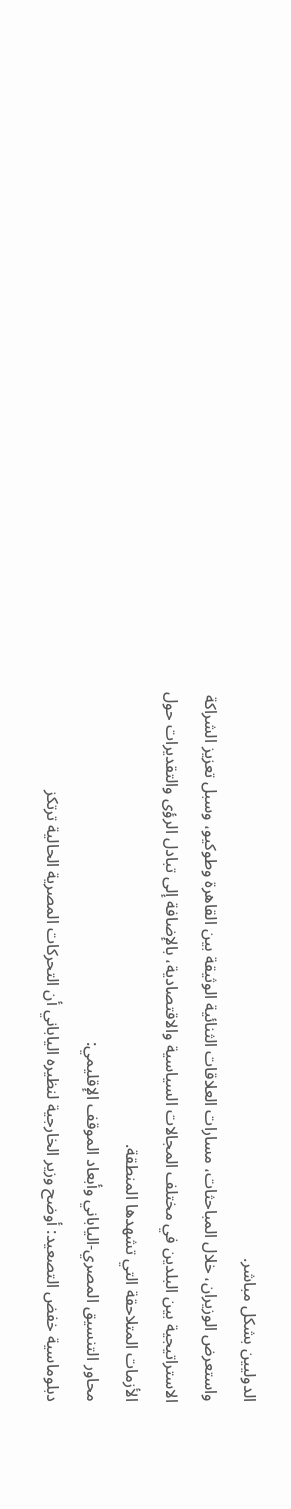الدوليين بشكل مباشر.
واستعرض الوزيران، خلال المباحثات، مسارات العلاقات الثنائية الوثيقة بين القاهرة وطوكيو، وسبل تعزيز الشراكة الاستراتيجية بين البلدين في مختلف المجالات السياسية والاقتصادية، بالإضافة إلى تبادل الرؤى والتقديرات حول الأزمات المتلاحقة التي تشهدها المنطقة.
محاور التنسيق المصري-الياباني وأبعاد الموقف الإقليمي:
دبلوماسية خفض التصعيد: أوضح وزير الخارجية لنظيره الياباني أن التحركات المصرية الحالية ترتكز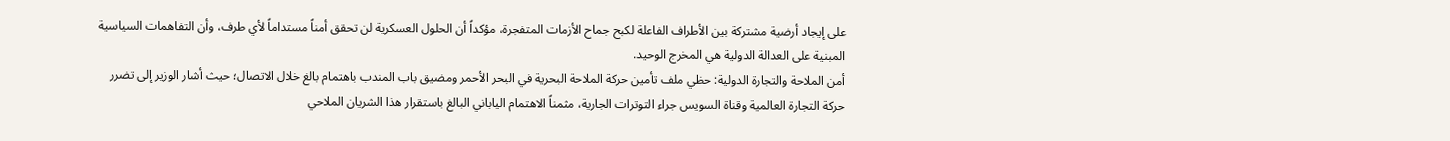على إيجاد أرضية مشتركة بين الأطراف الفاعلة لكبح جماح الأزمات المتفجرة، مؤكداً أن الحلول العسكرية لن تحقق أمناً مستداماً لأي طرف، وأن التفاهمات السياسية المبنية على العدالة الدولية هي المخرج الوحيد.
أمن الملاحة والتجارة الدولية: حظي ملف تأمين حركة الملاحة البحرية في البحر الأحمر ومضيق باب المندب باهتمام بالغ خلال الاتصال؛ حيث أشار الوزير إلى تضرر حركة التجارة العالمية وقناة السويس جراء التوترات الجارية، مثمناً الاهتمام الياباني البالغ باستقرار هذا الشريان الملاحي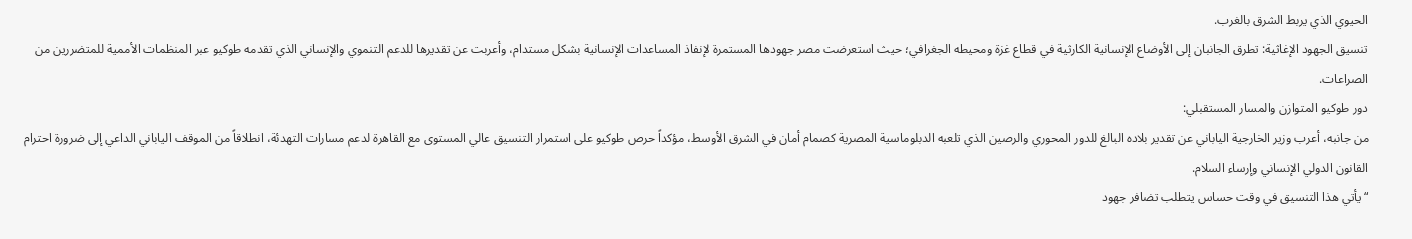الحيوي الذي يربط الشرق بالغرب.
تنسيق الجهود الإغاثية: تطرق الجانبان إلى الأوضاع الإنسانية الكارثية في قطاع غزة ومحيطه الجغرافي؛ حيث استعرضت مصر جهودها المستمرة لإنفاذ المساعدات الإنسانية بشكل مستدام، وأعربت عن تقديرها للدعم التنموي والإنساني الذي تقدمه طوكيو عبر المنظمات الأممية للمتضررين من الصراعات.
دور طوكيو المتوازن والمسار المستقبلي:
من جانبه، أعرب وزير الخارجية الياباني عن تقدير بلاده البالغ للدور المحوري والرصين الذي تلعبه الدبلوماسية المصرية كصمام أمان في الشرق الأوسط، مؤكداً حرص طوكيو على استمرار التنسيق عالي المستوى مع القاهرة لدعم مسارات التهدئة، انطلاقاً من الموقف الياباني الداعي إلى ضرورة احترام القانون الدولي الإنساني وإرساء السلام.
“يأتي هذا التنسيق في وقت حساس يتطلب تضافر جهود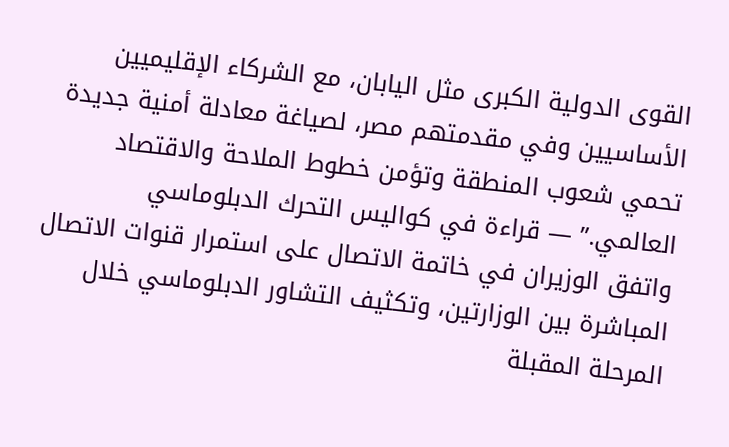القوى الدولية الكبرى مثل اليابان، مع الشركاء الإقليميين الأساسيين وفي مقدمتهم مصر، لصياغة معادلة أمنية جديدة تحمي شعوب المنطقة وتؤمن خطوط الملاحة والاقتصاد العالمي.” — قراءة في كواليس التحرك الدبلوماسي
واتفق الوزيران في خاتمة الاتصال على استمرار قنوات الاتصال المباشرة بين الوزارتين، وتكثيف التشاور الدبلوماسي خلال المرحلة المقبلة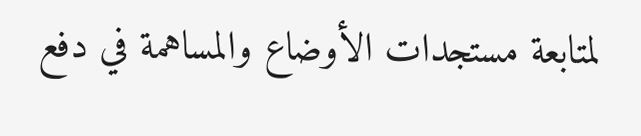لمتابعة مستجدات الأوضاع والمساهمة في دفع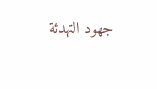جهود التهدئة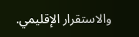والاستقرار الإقليمي.